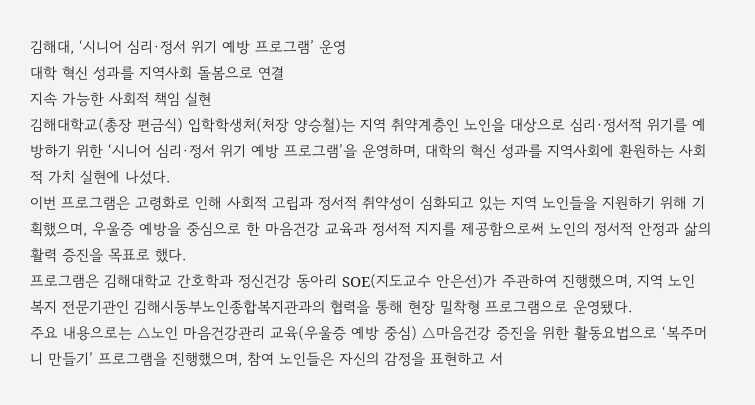김해대, ‘시니어 심리·정서 위기 예방 프로그램’ 운영
대학 혁신 성과를 지역사회 돌봄으로 연결
지속 가능한 사회적 책임 실현
김해대학교(총장 편금식) 입학학생처(처장 양승철)는 지역 취약계층인 노인을 대상으로 심리·정서적 위기를 예방하기 위한 ‘시니어 심리·정서 위기 예방 프로그램’을 운영하며, 대학의 혁신 성과를 지역사회에 환원하는 사회적 가치 실현에 나섰다.
이번 프로그램은 고령화로 인해 사회적 고립과 정서적 취약성이 심화되고 있는 지역 노인들을 지원하기 위해 기획했으며, 우울증 예방을 중심으로 한 마음건강 교육과 정서적 지지를 제공함으로써 노인의 정서적 안정과 삶의 활력 증진을 목표로 했다.
프로그램은 김해대학교 간호학과 정신건강 동아리 SOE(지도교수 안은선)가 주관하여 진행했으며, 지역 노인 복지 전문기관인 김해시동부노인종합복지관과의 협력을 통해 현장 밀착형 프로그램으로 운영됐다.
주요 내용으로는 △노인 마음건강관리 교육(우울증 예방 중심) △마음건강 증진을 위한 활동요법으로 ‘복주머니 만들기’ 프로그램을 진행했으며, 참여 노인들은 자신의 감정을 표현하고 서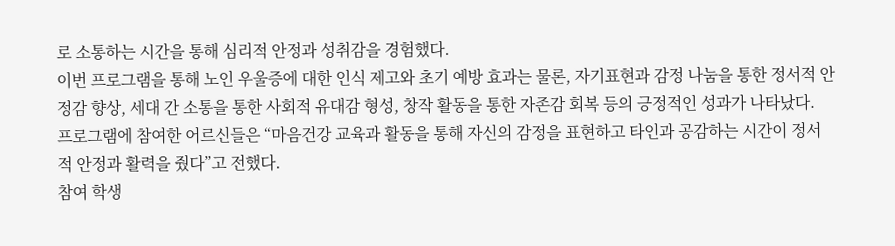로 소통하는 시간을 통해 심리적 안정과 성취감을 경험했다.
이번 프로그램을 통해 노인 우울증에 대한 인식 제고와 초기 예방 효과는 물론, 자기표현과 감정 나눔을 통한 정서적 안정감 향상, 세대 간 소통을 통한 사회적 유대감 형성, 창작 활동을 통한 자존감 회복 등의 긍정적인 성과가 나타났다.
프로그램에 참여한 어르신들은 “마음건강 교육과 활동을 통해 자신의 감정을 표현하고 타인과 공감하는 시간이 정서적 안정과 활력을 줬다”고 전했다.
참여 학생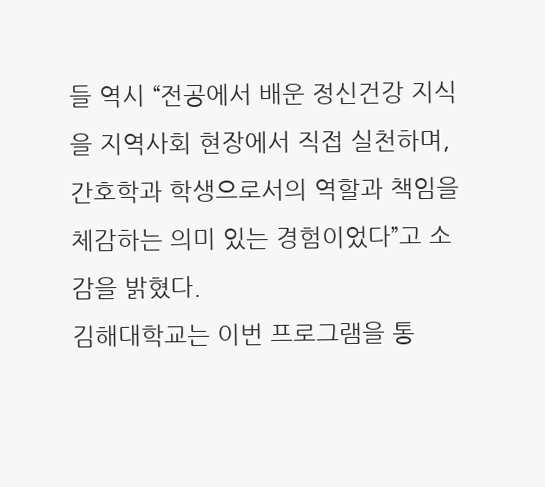들 역시 “전공에서 배운 정신건강 지식을 지역사회 현장에서 직접 실천하며, 간호학과 학생으로서의 역할과 책임을 체감하는 의미 있는 경험이었다”고 소감을 밝혔다.
김해대학교는 이번 프로그램을 통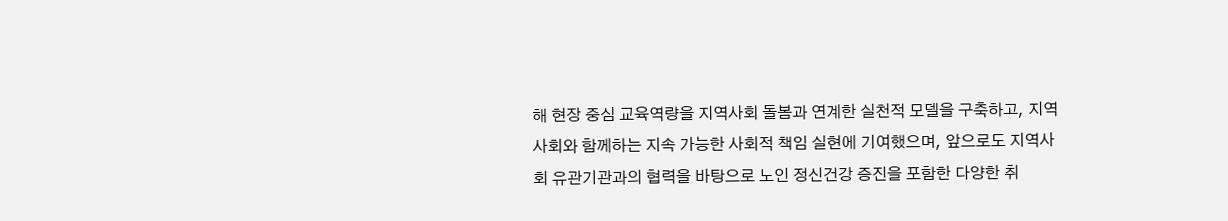해 현장 중심 교육역량을 지역사회 돌봄과 연계한 실천적 모델을 구축하고, 지역사회와 함께하는 지속 가능한 사회적 책임 실현에 기여했으며, 앞으로도 지역사회 유관기관과의 협력을 바탕으로 노인 정신건강 증진을 포함한 다양한 취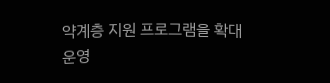약계층 지원 프로그램을 확대 운영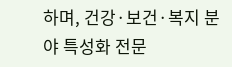하며, 건강·보건·복지 분야 특성화 전문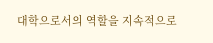대학으로서의 역할을 지속적으로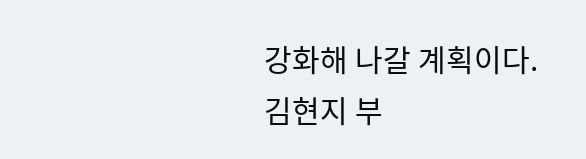강화해 나갈 계획이다.
김현지 부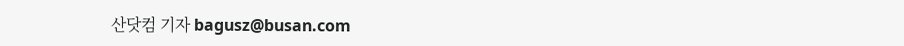산닷컴 기자 bagusz@busan.com